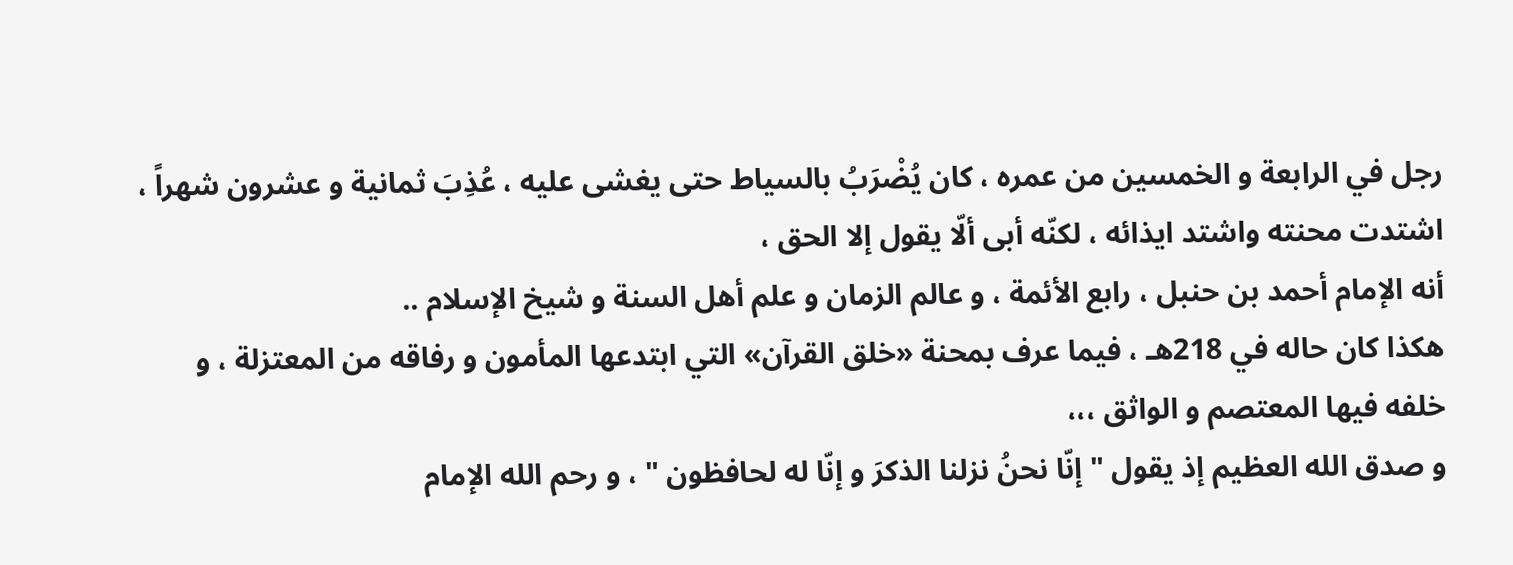رجل في الرابعة و الخمسين من عمره ، كان يُضْرَبُ بالسياط حتى يغشى عليه ، عُذِبَ ثمانية و عشرون شهراً ، اشتدت محنته واشتد ايذائه ، لكنّه أبى ألّا يقول إلا الحق ،
أنه الإمام أحمد بن حنبل ، رابع الأئمة ، و عالم الزمان و علم أهل السنة و شيخ الإسلام ..
هكذا كان حاله في 218هـ ، فيما عرف بمحنة «خلق القرآن» التي ابتدعها المأمون و رفاقه من المعتزلة ، و خلفه فيها المعتصم و الواثق ،،،
و صدق الله العظيم إذ يقول " إنّا نحنُ نزلنا الذكرَ و إنّا له لحافظون " ، و رحم الله الإمام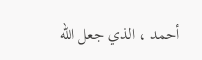أحمد ، الذي جعل الله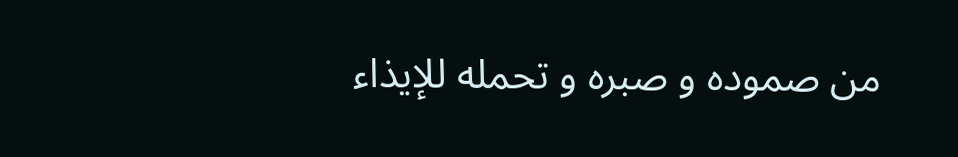من صموده و صبره و تحمله للإيذاء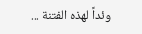وئداً لهذه الفتنة ...